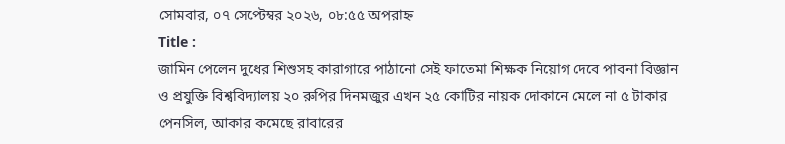সোমবার, ০৭ সেপ্টেম্বর ২০২৬, ০৮:৫৫ অপরাহ্ন
Title :
জামিন পেলেন দুধের শিশুসহ কারাগারে পাঠানো সেই ফাতেমা শিক্ষক নিয়োগ দেবে পাবনা বিজ্ঞান ও প্রযুক্তি বিশ্ববিদ্যালয় ২০ রুপির দিনমজুর এখন ২৫ কোটির নায়ক দোকানে মেলে না ৫ টাকার পেনসিল, আকার কমেছে রাবারের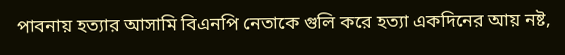পাবনায় হত্যার আসামি বিএনপি নেতাকে গুলি করে হত্যা একদিনের আয় নষ্ট,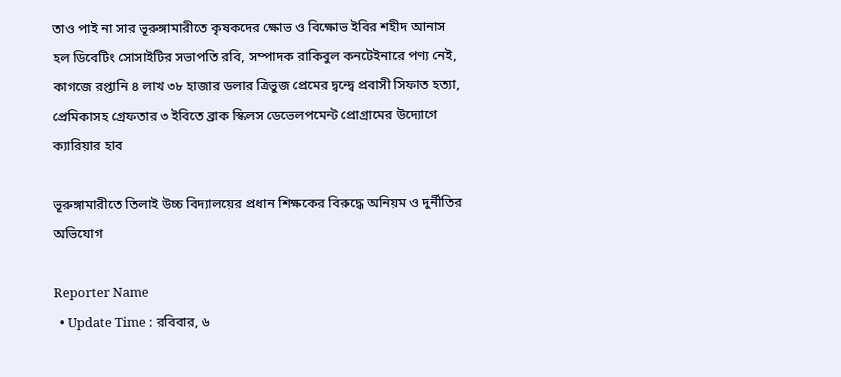তাও পাই না সার ভূরুঙ্গামারীতে কৃষকদের ক্ষোভ ও বিক্ষোভ ইবির শহীদ আনাস হল ডিবেটিং সোসাইটির সভাপতি রবি, সম্পাদক রাকিবুল কনটেইনারে পণ্য নেই, কাগজে রপ্তানি ৪ লাখ ৩৮ হাজার ডলার ত্রিভুজ প্রেমের দ্বন্দ্বে প্রবাসী সিফাত হত্যা, প্রেমিকাসহ গ্রেফতার ৩ ইবিতে ব্রাক স্কিলস ডেভেলপমেন্ট প্রোগ্রামের উদ্যোগে ক্যারিয়ার হাব

ভূরুঙ্গামারীতে তিলাই উচ্চ বিদ্যালয়ের প্রধান শিক্ষকের বিরুদ্ধে অনিয়ম ও দুর্নীতির অভিযোগ

Reporter Name
  • Update Time : রবিবার, ৬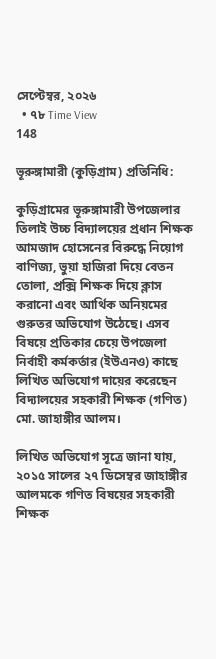সেপ্টেম্বর, ২০২৬
  • ৭৮ Time View
148

ভূরুঙ্গামারী (কুড়িগ্রাম) প্রতিনিধি:

কুড়িগ্রামের ভূরুঙ্গামারী উপজেলার তিলাই উচ্চ বিদ্যালয়ের প্রধান শিক্ষক আমজাদ হোসেনের বিরুদ্ধে নিয়োগ বাণিজ্য, ভুয়া হাজিরা দিয়ে বেতন তোলা, প্রক্সি শিক্ষক দিয়ে ক্লাস করানো এবং আর্থিক অনিয়মের গুরুতর অভিযোগ উঠেছে। এসব বিষয়ে প্রতিকার চেয়ে উপজেলা নির্বাহী কর্মকর্তার (ইউএনও) কাছে লিখিত অভিযোগ দায়ের করেছেন বিদ্যালয়ের সহকারী শিক্ষক (গণিত) মো. জাহাঙ্গীর আলম।

লিখিত অভিযোগ সূত্রে জানা যায়, ২০১৫ সালের ২৭ ডিসেম্বর জাহাঙ্গীর আলমকে গণিত বিষয়ের সহকারী শিক্ষক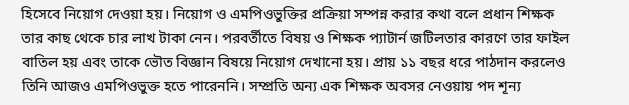হিসেবে নিয়োগ দেওয়া হয়। নিয়োগ ও এমপিওভুক্তির প্রক্রিয়া সম্পন্ন করার কথা বলে প্রধান শিক্ষক তার কাছ থেকে চার লাখ টাকা নেন। পরবর্তীতে বিষয় ও শিক্ষক প্যাটার্ন জটিলতার কারণে তার ফাইল বাতিল হয় এবং তাকে ভৌত বিজ্ঞান বিষয়ে নিয়োগ দেখানো হয়। প্রায় ১১ বছর ধরে পাঠদান করলেও তিনি আজও এমপিওভুক্ত হতে পারেননি। সম্প্রতি অন্য এক শিক্ষক অবসর নেওয়ায় পদ শূন্য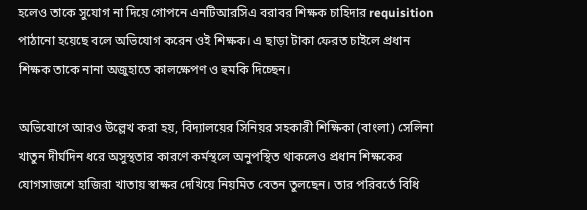হলেও তাকে সুযোগ না দিয়ে গোপনে এনটিআরসিএ বরাবর শিক্ষক চাহিদার requisition পাঠানো হয়েছে বলে অভিযোগ করেন ওই শিক্ষক। এ ছাড়া টাকা ফেরত চাইলে প্রধান শিক্ষক তাকে নানা অজুহাতে কালক্ষেপণ ও হুমকি দিচ্ছেন।

অভিযোগে আরও উল্লেখ করা হয়, বিদ্যালয়ের সিনিয়র সহকারী শিক্ষিকা (বাংলা) সেলিনা খাতুন দীর্ঘদিন ধরে অসুস্থতার কারণে কর্মস্থলে অনুপস্থিত থাকলেও প্রধান শিক্ষকের যোগসাজশে হাজিরা খাতায় স্বাক্ষর দেখিয়ে নিয়মিত বেতন তুলছেন। তার পরিবর্তে বিধি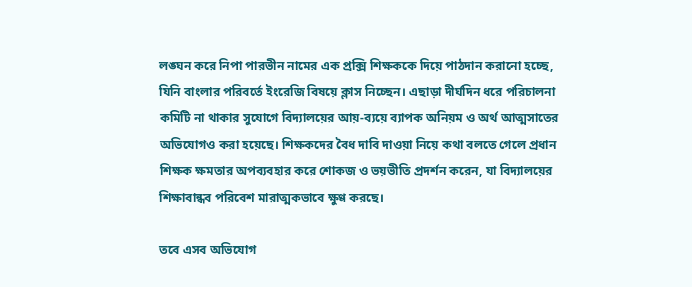লঙ্ঘন করে নিপা পারভীন নামের এক প্রক্সি শিক্ষককে দিয়ে পাঠদান করানো হচ্ছে, যিনি বাংলার পরিবর্তে ইংরেজি বিষয়ে ক্লাস নিচ্ছেন। এছাড়া দীর্ঘদিন ধরে পরিচালনা কমিটি না থাকার সুযোগে বিদ্যালয়ের আয়-ব্যয়ে ব্যাপক অনিয়ম ও অর্থ আত্মসাতের অভিযোগও করা হয়েছে। শিক্ষকদের বৈধ দাবি দাওয়া নিয়ে কথা বলতে গেলে প্রধান শিক্ষক ক্ষমতার অপব্যবহার করে শোকজ ও ভয়ভীতি প্রদর্শন করেন, যা বিদ্যালয়ের শিক্ষাবান্ধব পরিবেশ মারাত্মকভাবে ক্ষুণ্ণ করছে।

তবে এসব অভিযোগ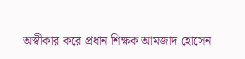অস্বীকার করে প্রধান শিক্ষক আমজাদ হোসেন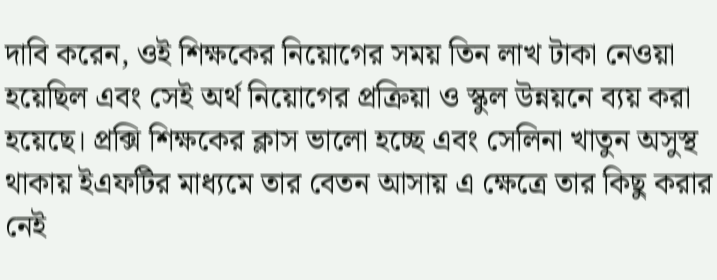দাবি করেন, ওই শিক্ষকের নিয়োগের সময় তিন লাখ টাকা নেওয়া হয়েছিল এবং সেই অর্থ নিয়োগের প্রক্রিয়া ও স্কুল উন্নয়নে ব্যয় করা হয়েছে। প্রক্সি শিক্ষকের ক্লাস ভালো হচ্ছে এবং সেলিনা খাতুন অসুস্থ থাকায় ইএফটির মাধ্যমে তার বেতন আসায় এ ক্ষেত্রে তার কিছু করার নেই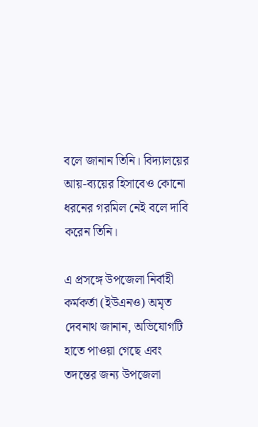বলে জানান তিনি। বিদ্যালয়ের আয়-ব্যয়ের হিসাবেও কোনো ধরনের গরমিল নেই বলে দাবি করেন তিনি।

এ প্রসঙ্গে উপজেলা নির্বাহী কর্মকর্তা (ইউএনও) অমৃত দেবনাথ জানান, অভিযোগটি হাতে পাওয়া গেছে এবং তদন্তের জন্য উপজেলা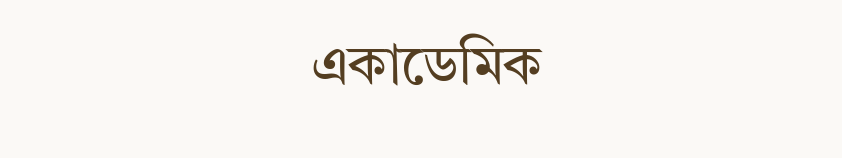একাডেমিক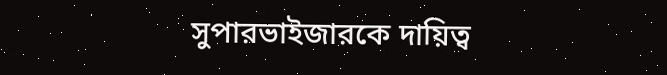সুপারভাইজারকে দায়িত্ব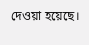দেওয়া হয়েছে।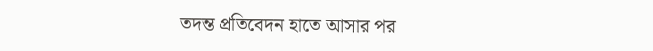তদন্ত প্রতিবেদন হাতে আসার পর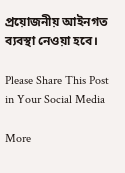প্রয়োজনীয় আইনগত ব্যবস্থা নেওয়া হবে।

Please Share This Post in Your Social Media

More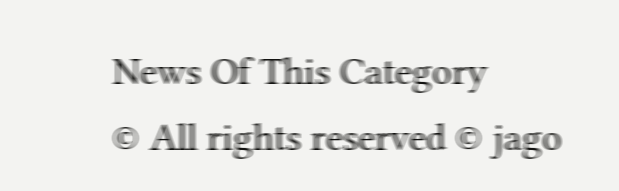News Of This Category
© All rights reserved © jago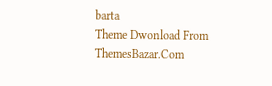barta
Theme Dwonload From ThemesBazar.Com